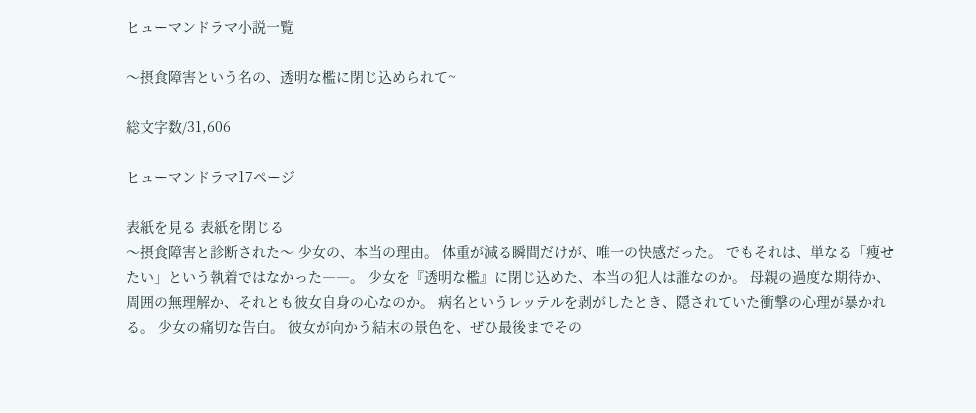ヒューマンドラマ小説一覧

〜摂食障害という名の、透明な檻に閉じ込められて~

総文字数/31,606

ヒューマンドラマ17ページ

表紙を見る 表紙を閉じる
〜摂食障害と診断された〜 少女の、本当の理由。 体重が減る瞬間だけが、唯一の快感だった。 でもそれは、単なる「痩せたい」という執着ではなかった――。 少女を『透明な檻』に閉じ込めた、本当の犯人は誰なのか。 母親の過度な期待か、周囲の無理解か、それとも彼女自身の心なのか。 病名というレッテルを剥がしたとき、隠されていた衝撃の心理が暴かれる。 少女の痛切な告白。 彼女が向かう結末の景色を、ぜひ最後までその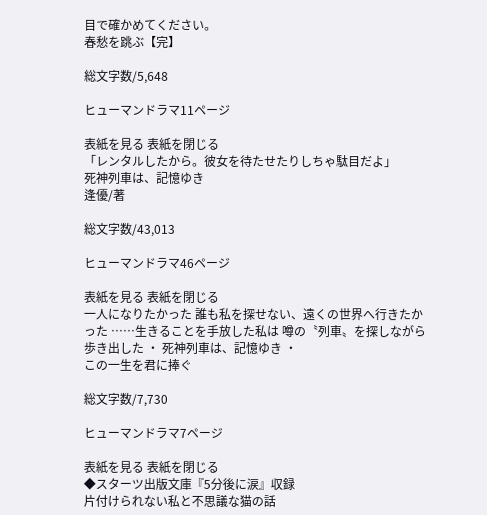目で確かめてください。
春愁を跳ぶ【完】

総文字数/5,648

ヒューマンドラマ11ページ

表紙を見る 表紙を閉じる
「レンタルしたから。彼女を待たせたりしちゃ駄目だよ」
死神列車は、記憶ゆき
逢優/著

総文字数/43,013

ヒューマンドラマ46ページ

表紙を見る 表紙を閉じる
一人になりたかった 誰も私を探せない、遠くの世界へ行きたかった ……生きることを手放した私は 噂の〝列車〟を探しながら歩き出した ・ 死神列車は、記憶ゆき ・
この一生を君に捧ぐ

総文字数/7,730

ヒューマンドラマ7ページ

表紙を見る 表紙を閉じる
◆スターツ出版文庫『5分後に涙』収録
片付けられない私と不思議な猫の話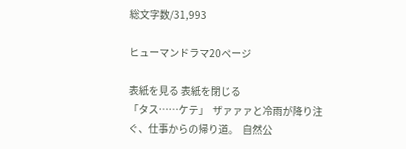総文字数/31,993

ヒューマンドラマ20ページ

表紙を見る 表紙を閉じる
「タス……ケテ」  ザァァァと冷雨が降り注ぐ、仕事からの帰り道。  自然公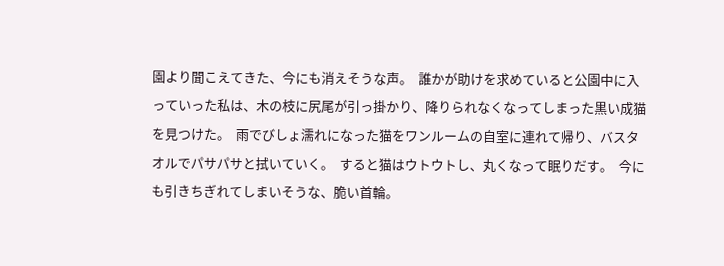園より聞こえてきた、今にも消えそうな声。  誰かが助けを求めていると公園中に入っていった私は、木の枝に尻尾が引っ掛かり、降りられなくなってしまった黒い成猫を見つけた。  雨でびしょ濡れになった猫をワンルームの自室に連れて帰り、バスタオルでパサパサと拭いていく。  すると猫はウトウトし、丸くなって眠りだす。  今にも引きちぎれてしまいそうな、脆い首輪。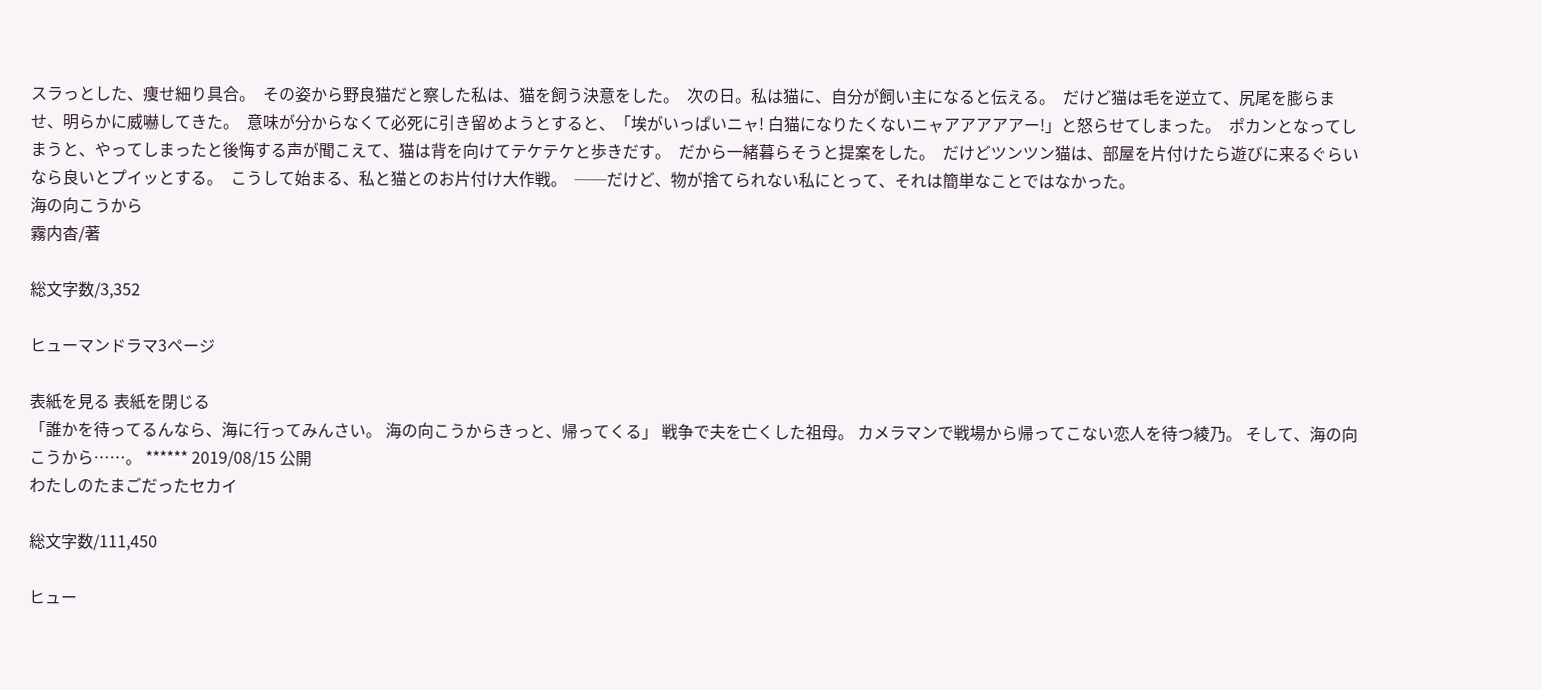スラっとした、痩せ細り具合。  その姿から野良猫だと察した私は、猫を飼う決意をした。  次の日。私は猫に、自分が飼い主になると伝える。  だけど猫は毛を逆立て、尻尾を膨らませ、明らかに威嚇してきた。  意味が分からなくて必死に引き留めようとすると、「埃がいっぱいニャ! 白猫になりたくないニャアアアアアー!」と怒らせてしまった。  ポカンとなってしまうと、やってしまったと後悔する声が聞こえて、猫は背を向けてテケテケと歩きだす。  だから一緒暮らそうと提案をした。  だけどツンツン猫は、部屋を片付けたら遊びに来るぐらいなら良いとプイッとする。  こうして始まる、私と猫とのお片付け大作戦。  ──だけど、物が捨てられない私にとって、それは簡単なことではなかった。
海の向こうから
霧内杳/著

総文字数/3,352

ヒューマンドラマ3ページ

表紙を見る 表紙を閉じる
「誰かを待ってるんなら、海に行ってみんさい。 海の向こうからきっと、帰ってくる」 戦争で夫を亡くした祖母。 カメラマンで戦場から帰ってこない恋人を待つ綾乃。 そして、海の向こうから……。 ****** 2019/08/15 公開
わたしのたまごだったセカイ

総文字数/111,450

ヒュー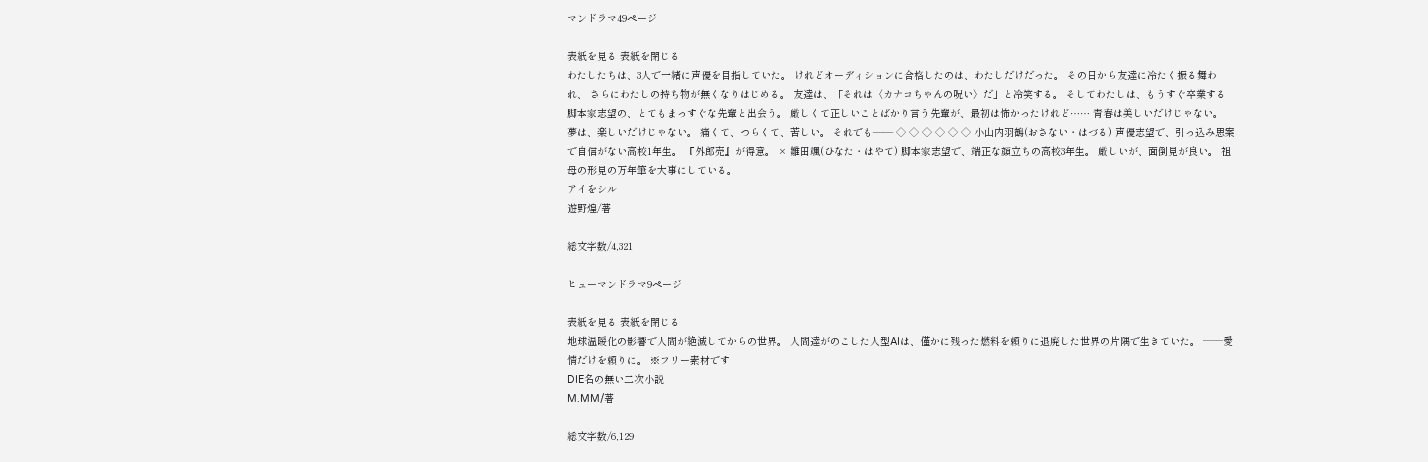マンドラマ49ページ

表紙を見る 表紙を閉じる
わたしたちは、3人で一緒に声優を目指していた。 けれどオーディションに合格したのは、わたしだけだった。 その日から友達に冷たく振る舞われ、 さらにわたしの持ち物が無くなりはじめる。 友達は、「それは〈カナコちゃんの呪い〉だ」と冷笑する。 そしてわたしは、もうすぐ卒業する脚本家志望の、とてもまっすぐな先輩と出会う。 厳しくて正しいことばかり言う先輩が、最初は怖かったけれど…… 青春は美しいだけじゃない。 夢は、楽しいだけじゃない。 痛くて、つらくて、苦しい。 それでも―― ◇ ◇ ◇ ◇ ◇ ◇ 小山内羽鶴(おさない・はづる) 声優志望で、引っ込み思案で自信がない高校1年生。 『外郎売』が得意。 × 雛田颯(ひなた・はやて) 脚本家志望で、端正な顔立ちの高校3年生。 厳しいが、面倒見が良い。 祖母の形見の万年筆を大事にしている。
アイをシル
遊野煌/著

総文字数/4,321

ヒューマンドラマ9ページ

表紙を見る 表紙を閉じる
地球温暖化の影響で人間が絶滅してからの世界。 人間達がのこした人型AIは、僅かに残った燃料を頼りに退廃した世界の片隅で生きていた。 ──愛情だけを頼りに。 ※フリー素材です
DIE名の無い二次小説
M.MM/著

総文字数/6,129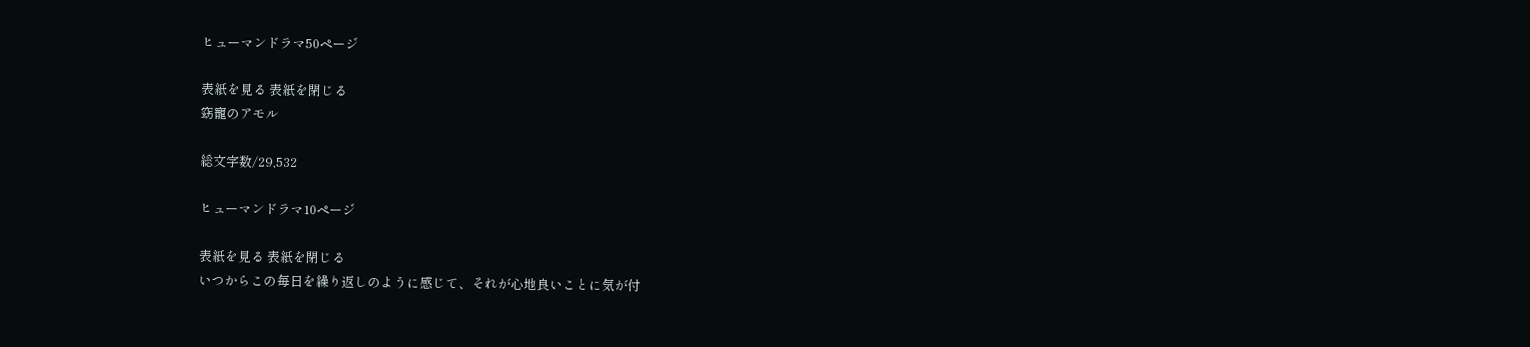ヒューマンドラマ50ページ

表紙を見る 表紙を閉じる
窈寵のアモル

総文字数/29,532

ヒューマンドラマ10ページ

表紙を見る 表紙を閉じる
いつからこの毎日を繰り返しのように感じて、それが心地良いことに気が付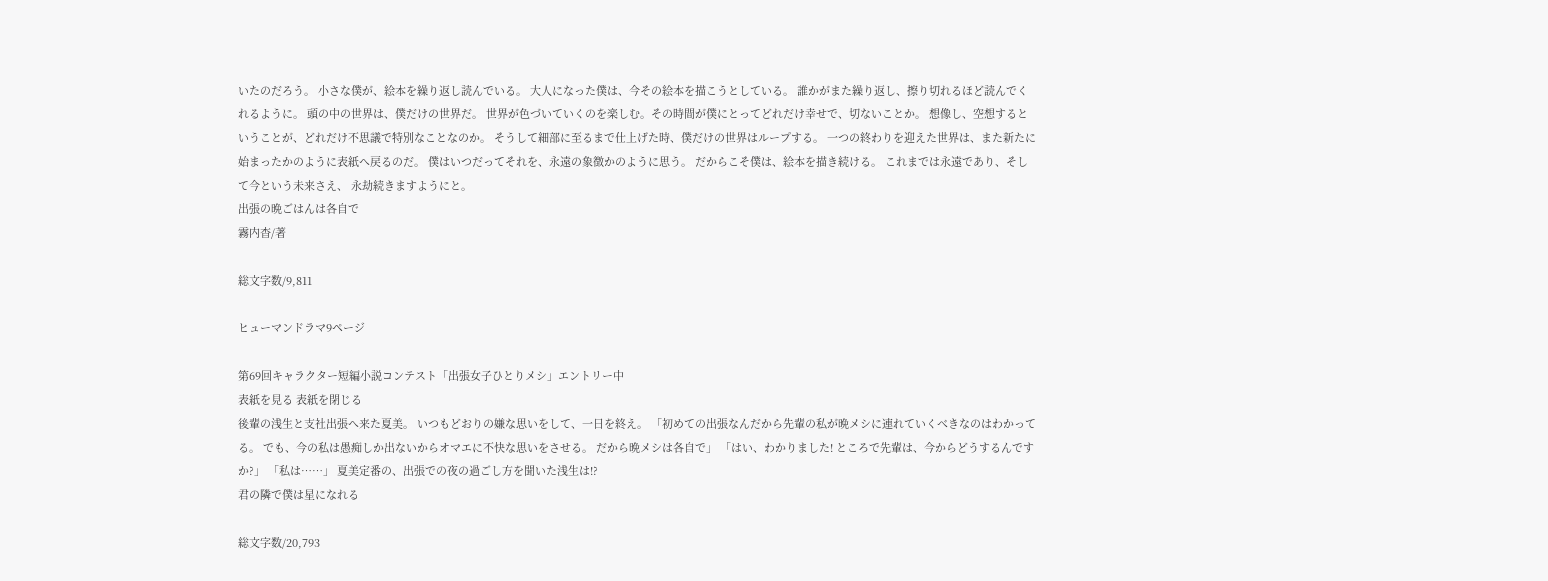いたのだろう。 小さな僕が、絵本を繰り返し読んでいる。 大人になった僕は、今その絵本を描こうとしている。 誰かがまた繰り返し、擦り切れるほど読んでくれるように。 頭の中の世界は、僕だけの世界だ。 世界が色づいていくのを楽しむ。その時間が僕にとってどれだけ幸せで、切ないことか。 想像し、空想するということが、どれだけ不思議で特別なことなのか。 そうして細部に至るまで仕上げた時、僕だけの世界はループする。 一つの終わりを迎えた世界は、また新たに始まったかのように表紙へ戻るのだ。 僕はいつだってそれを、永遠の象徴かのように思う。 だからこそ僕は、絵本を描き続ける。 これまでは永遠であり、そして今という未来さえ、 永劫続きますようにと。
出張の晩ごはんは各自で
霧内杳/著

総文字数/9,811

ヒューマンドラマ9ページ

第69回キャラクター短編小説コンテスト「出張女子ひとりメシ」エントリー中
表紙を見る 表紙を閉じる
後輩の浅生と支社出張へ来た夏美。 いつもどおりの嫌な思いをして、一日を終え。 「初めての出張なんだから先輩の私が晩メシに連れていくべきなのはわかってる。 でも、今の私は愚痴しか出ないからオマエに不快な思いをさせる。 だから晩メシは各自で」 「はい、わかりました! ところで先輩は、今からどうするんですか?」 「私は……」 夏美定番の、出張での夜の過ごし方を聞いた浅生は!?
君の隣で僕は星になれる

総文字数/20,793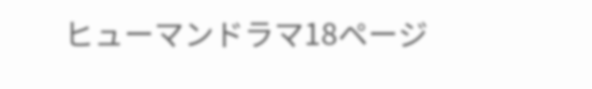ヒューマンドラマ18ページ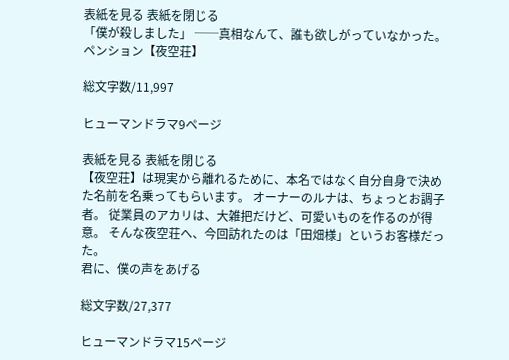表紙を見る 表紙を閉じる
「僕が殺しました」 ──真相なんて、誰も欲しがっていなかった。
ペンション【夜空荘】

総文字数/11,997

ヒューマンドラマ9ページ

表紙を見る 表紙を閉じる
【夜空荘】は現実から離れるために、本名ではなく自分自身で決めた名前を名乗ってもらいます。 オーナーのルナは、ちょっとお調子者。 従業員のアカリは、大雑把だけど、可愛いものを作るのが得意。 そんな夜空荘へ、今回訪れたのは「田畑様」というお客様だった。
君に、僕の声をあげる

総文字数/27,377

ヒューマンドラマ15ページ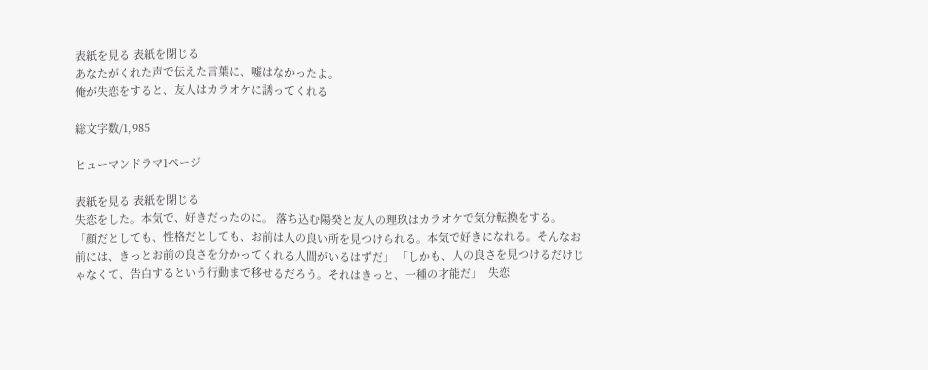表紙を見る 表紙を閉じる
あなたがくれた声で伝えた言葉に、嘘はなかったよ。
俺が失恋をすると、友人はカラオケに誘ってくれる

総文字数/1,985

ヒューマンドラマ1ページ

表紙を見る 表紙を閉じる
失恋をした。本気で、好きだったのに。 落ち込む陽癸と友人の理玖はカラオケで気分転換をする。 「顔だとしても、性格だとしても、お前は人の良い所を見つけられる。本気で好きになれる。そんなお前には、きっとお前の良さを分かってくれる人間がいるはずだ」 「しかも、人の良さを見つけるだけじゃなくて、告白するという行動まで移せるだろう。それはきっと、一種の才能だ」  失恋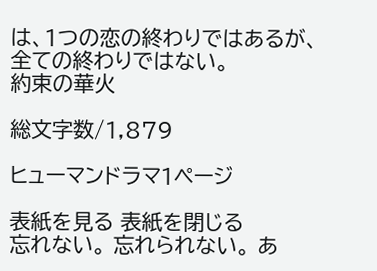は、1つの恋の終わりではあるが、全ての終わりではない。
約束の華火

総文字数/1,879

ヒューマンドラマ1ページ

表紙を見る 表紙を閉じる
忘れない。 忘れられない。 あ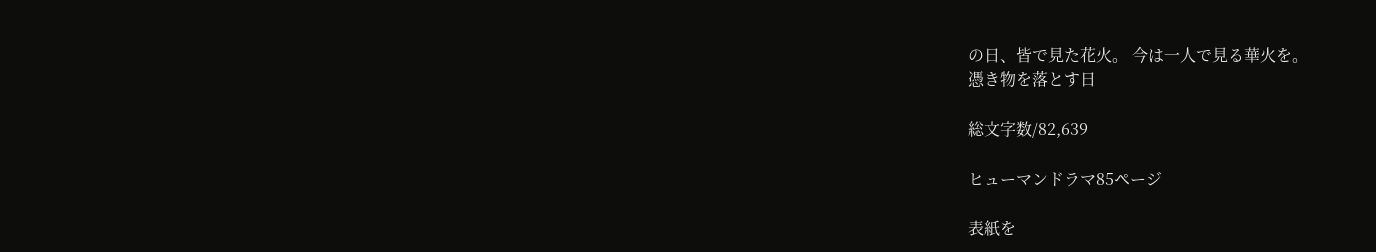の日、皆で見た花火。 今は一人で見る華火を。
憑き物を落とす日

総文字数/82,639

ヒューマンドラマ85ページ

表紙を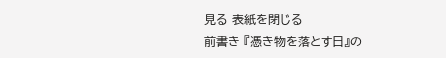見る 表紙を閉じる
前書き 『憑き物を落とす日』の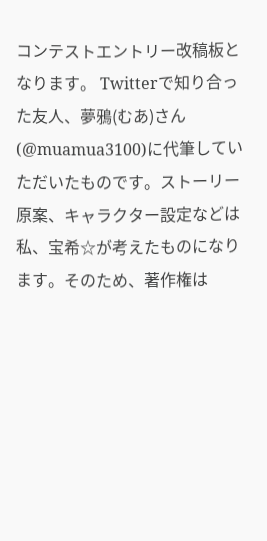コンテストエントリー改稿板となります。 Twitterで知り合った友人、夢鴉(むあ)さん(@muamua3100)に代筆していただいたものです。ストーリー原案、キャラクター設定などは私、宝希☆が考えたものになります。そのため、著作権は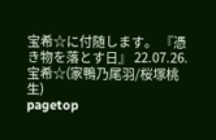宝希☆に付随します。 『憑き物を落とす日』 22.07.26.宝希☆(家鴨乃尾羽/桜塚桃生)
pagetop